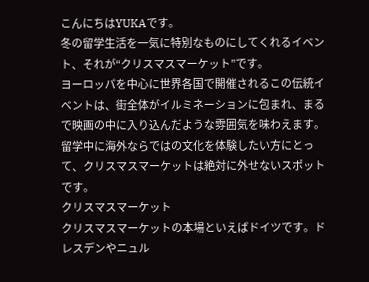こんにちはYUKAです。
冬の留学生活を一気に特別なものにしてくれるイベント、それが“クリスマスマーケット”です。
ヨーロッパを中心に世界各国で開催されるこの伝統イベントは、街全体がイルミネーションに包まれ、まるで映画の中に入り込んだような雰囲気を味わえます。留学中に海外ならではの文化を体験したい方にとって、クリスマスマーケットは絶対に外せないスポットです。
クリスマスマーケット
クリスマスマーケットの本場といえばドイツです。ドレスデンやニュル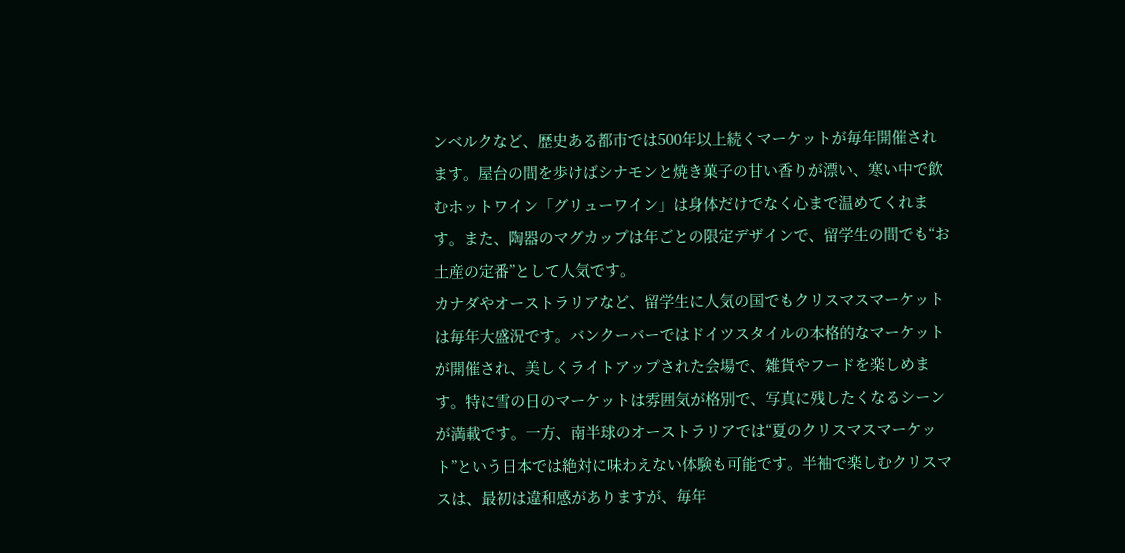ンベルクなど、歴史ある都市では500年以上続くマーケットが毎年開催されます。屋台の間を歩けばシナモンと焼き菓子の甘い香りが漂い、寒い中で飲むホットワイン「グリューワイン」は身体だけでなく心まで温めてくれます。また、陶器のマグカップは年ごとの限定デザインで、留学生の間でも“お土産の定番”として人気です。
カナダやオーストラリアなど、留学生に人気の国でもクリスマスマーケットは毎年大盛況です。バンクーバーではドイツスタイルの本格的なマーケットが開催され、美しくライトアップされた会場で、雑貨やフードを楽しめます。特に雪の日のマーケットは雰囲気が格別で、写真に残したくなるシーンが満載です。一方、南半球のオーストラリアでは“夏のクリスマスマーケット”という日本では絶対に味わえない体験も可能です。半袖で楽しむクリスマスは、最初は違和感がありますが、毎年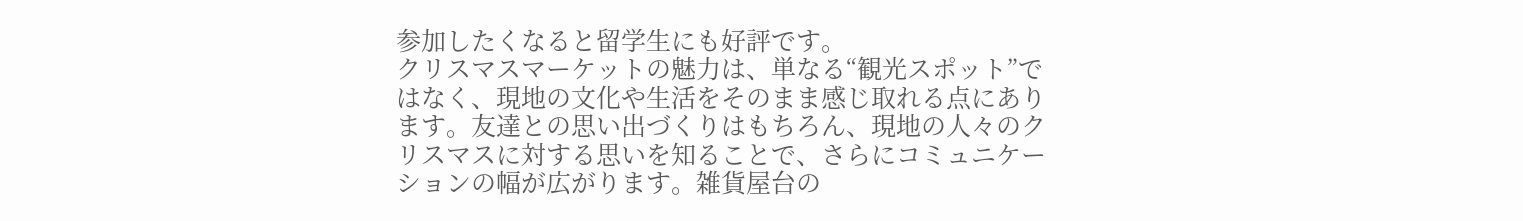参加したくなると留学生にも好評です。
クリスマスマーケットの魅力は、単なる“観光スポット”ではなく、現地の文化や生活をそのまま感じ取れる点にあります。友達との思い出づくりはもちろん、現地の人々のクリスマスに対する思いを知ることで、さらにコミュニケーションの幅が広がります。雑貨屋台の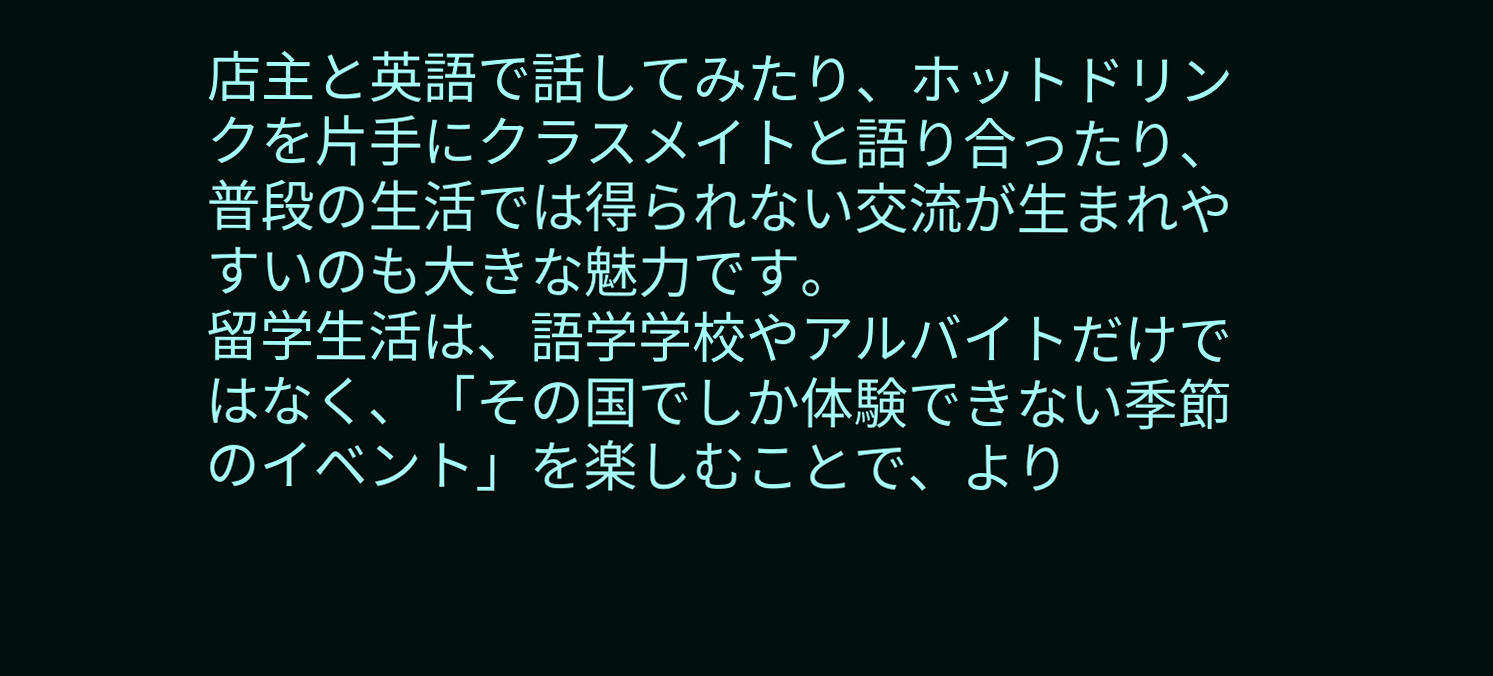店主と英語で話してみたり、ホットドリンクを片手にクラスメイトと語り合ったり、普段の生活では得られない交流が生まれやすいのも大きな魅力です。
留学生活は、語学学校やアルバイトだけではなく、「その国でしか体験できない季節のイベント」を楽しむことで、より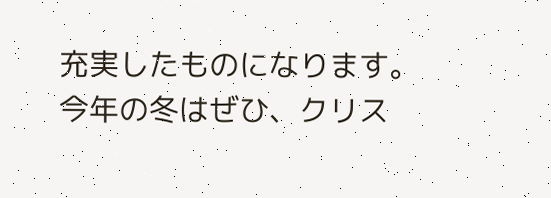充実したものになります。今年の冬はぜひ、クリス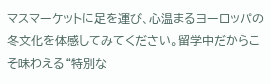マスマーケットに足を運び、心温まるヨーロッパの冬文化を体感してみてください。留学中だからこそ味わえる“特別な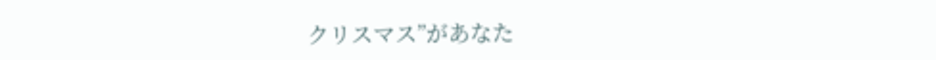クリスマス”があなた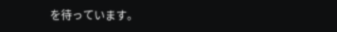を待っています。